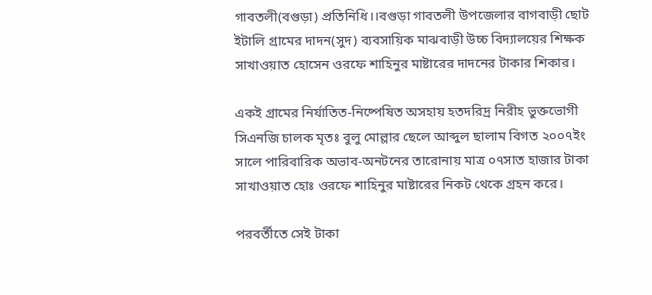গাবতলী(বগুড়া) প্রতিনিধি।।বগুড়া গাবতলী উপজেলার বাগবাড়ী ছোট ইটালি গ্রামের দাদন(সুদ) ব্যবসায়িক মাঝবাড়ী উচ্চ বিদ্যালয়ের শিক্ষক সাখাওয়াত হোসেন ওরফে শাহিনুর মাষ্টারের দাদনের টাকার শিকার।

একই গ্রামের নির্যাতিত-নিষ্পেষিত অসহায় হতদরিদ্র নিরীহ ভুক্তভোগী সিএনজি চালক মৃতঃ বুলু মোল্লার ছেলে আব্দুল ছালাম বিগত ২০০৭ইং সালে পারিবারিক অভাব-অনটনের তারোনায় মাত্র ০৭সাত হাজার টাকা সাখাওয়াত হোঃ ওরফে শাহিনুর মাষ্টারের নিকট থেকে গ্রহন করে।

পরবর্তীতে সেই টাকা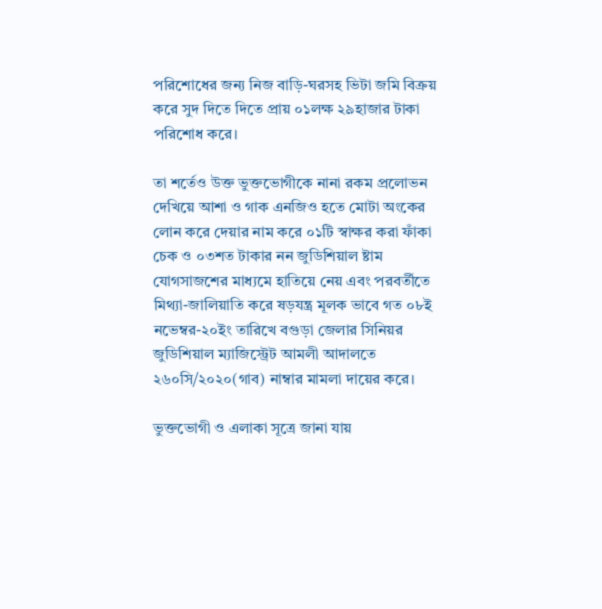পরিশোধের জন্য নিজ বাড়ি-ঘরসহ ভিটা জমি বিক্রয় করে সুদ দিতে দিতে প্রায় ০১লক্ষ ২৯হাজার টাকা পরিশোধ করে।

তা শর্তেও উক্ত ভুক্তভোগীকে নানা রকম প্রলোভন দেখিয়ে আশা ও গাক এনজিও হতে মোটা অংকের লোন করে দেয়ার নাম করে ০১টি স্বাক্ষর করা ফাঁকা চেক ও ০৩শত টাকার নন জুডিশিয়াল ষ্টাম যোগসাজশের মাধ্যমে হাতিয়ে নেয় এবং পরবর্তীতে মিথ্যা-জালিয়াতি করে ষড়যন্ত্র মূলক ভাবে গত ০৮ই নভেম্বর-২০ইং তারিখে বগুড়া জেলার সিনিয়র জুডিশিয়াল ম্যাজিস্ট্রেট আমলী আদালতে ২৬০সি/২০২০(গাব) নাম্বার মামলা দায়ের করে।

ভুক্তভোগী ও এলাকা সূত্রে জানা যায়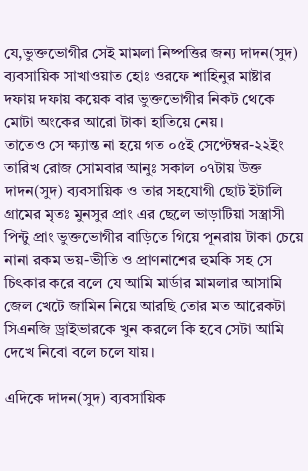যে,ভুক্তভোগীর সেই মামলা নিষ্পত্তির জন্য দাদন(সুদ) ব্যবসায়িক সাখাওয়াত হোঃ ওরফে শাহিনুর মাষ্টার দফায় দফায় কয়েক বার ভুক্তভোগীর নিকট থেকে মোটা অংকের আরো টাকা হাতিয়ে নেয়।
তাতেও সে ক্ষ্যান্ত না হয়ে গত ০৫ই সেপ্টেম্বর-২২ইং তারিখ রোজ সোমবার আনুঃ সকাল ০৭টায় উক্ত দাদন(সুদ) ব্যবসায়িক ও তার সহযোগী ছোট ইটালি গ্রামের মৃতঃ মুনসুর প্রাং এর ছেলে ভাড়াটিয়া সস্ত্রাসী পিন্টু প্রাং ভুক্তভোগীর বাড়িতে গিয়ে পূনরায় টাকা চেয়ে নানা রকম ভয়-ভীতি ও প্রাণনাশের হুমকি সহ সে চিৎকার করে বলে যে আমি মার্ডার মামলার আসামি জেল খেটে জামিন নিয়ে আরছি তোর মত আরেকটা সিএনজি ড্রাইভারকে খুন করলে কি হবে সেটা আমি দেখে নিবো বলে চলে যায়।

এদিকে দাদন(সুদ) ব্যবসায়িক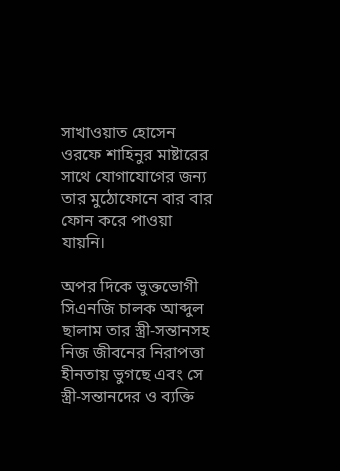সাখাওয়াত হোসেন ওরফে শাহিনুর মাষ্টারের সাথে যোগাযোগের জন্য তার মুঠোফোনে বার বার ফোন করে পাওয়া যায়নি।

অপর দিকে ভুক্তভোগী সিএনজি চালক আব্দুল ছালাম তার স্ত্রী-সন্তানসহ নিজ জীবনের নিরাপত্তা হীনতায় ভুগছে এবং সে স্ত্রী-সন্তানদের ও ব্যক্তি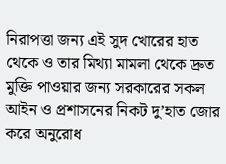নিরাপত্তা জন্য এই সুদ খোরের হাত থেকে ও তার মিথ্যা মামলা থেকে দ্রুত মুক্তি পাওয়ার জন্য সরকারের সকল আইন ও প্রশাসনের নিকট দু’হাত জোর করে অনুরোধ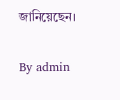জানিয়েছেন।

By admin